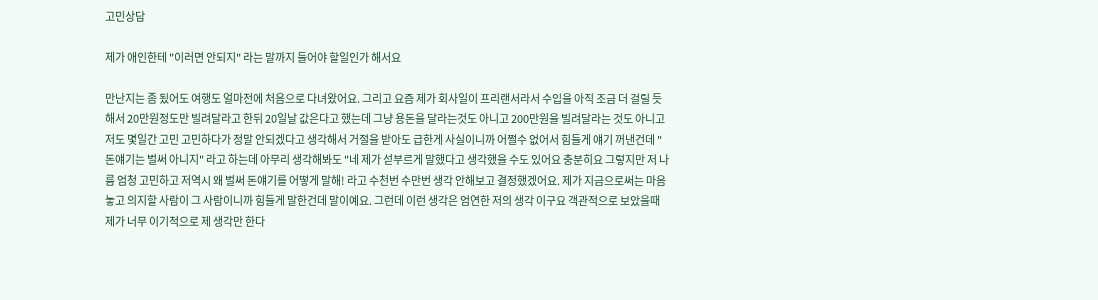고민상담

제가 애인한테 "이러면 안되지" 라는 말까지 들어야 할일인가 해서요

만난지는 좀 됬어도 여행도 얼마전에 처음으로 다녀왔어요. 그리고 요즘 제가 회사일이 프리랜서라서 수입을 아직 조금 더 걸릴 듯 해서 20만원정도만 빌려달라고 한뒤 20일날 값은다고 했는데 그냥 용돈을 달라는것도 아니고 200만원을 빌려달라는 것도 아니고 저도 몇일간 고민 고민하다가 정말 안되겠다고 생각해서 거절을 받아도 급한게 사실이니까 어쩔수 없어서 힘들게 얘기 꺼낸건데 "돈얘기는 벌써 아니지" 라고 하는데 아무리 생각해봐도 "네 제가 섣부르게 말했다고 생각했을 수도 있어요 충분히요 그렇지만 저 나름 엄청 고민하고 저역시 왜 벌써 돈얘기를 어떻게 말해! 라고 수천번 수만번 생각 안해보고 결정했겠어요. 제가 지금으로써는 마음 놓고 의지할 사람이 그 사람이니까 힘들게 말한건데 말이예요. 그런데 이런 생각은 엄연한 저의 생각 이구요 객관적으로 보았을때 제가 너무 이기적으로 제 생각만 한다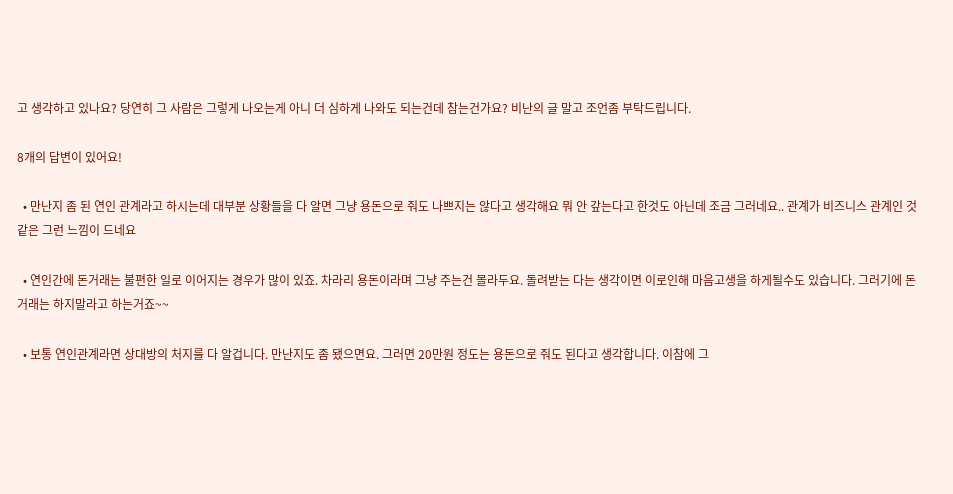고 생각하고 있나요? 당연히 그 사람은 그렇게 나오는게 아니 더 심하게 나와도 되는건데 참는건가요? 비난의 글 말고 조언좀 부탁드립니다.

8개의 답변이 있어요!

  • 만난지 좀 된 연인 관계라고 하시는데 대부분 상황들을 다 알면 그냥 용돈으로 줘도 나쁘지는 않다고 생각해요 뭐 안 갚는다고 한것도 아닌데 조금 그러네요.. 관계가 비즈니스 관계인 것 같은 그런 느낌이 드네요

  • 연인간에 돈거래는 불편한 일로 이어지는 경우가 많이 있죠. 차라리 용돈이라며 그냥 주는건 몰라두요. 돌려받는 다는 생각이면 이로인해 마음고생을 하게될수도 있습니다. 그러기에 돈거래는 하지말라고 하는거죠~~

  • 보통 연인관계라면 상대방의 처지를 다 알겁니다. 만난지도 좀 됐으면요. 그러면 20만원 정도는 용돈으로 줘도 된다고 생각합니다. 이참에 그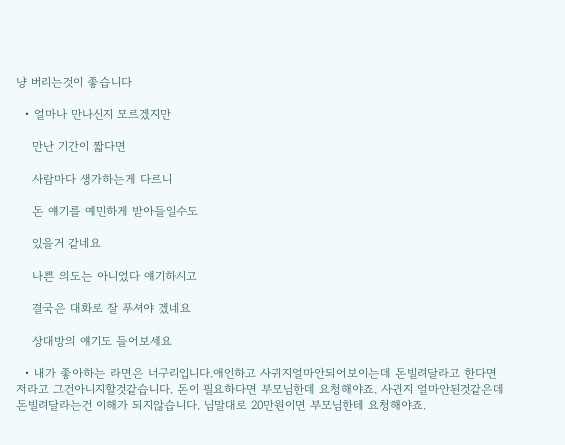냥 버리는것이 좋습니다

  • 얼마나 만나신지 모르겠지만

    만난 기간이 짧다면

    사람마다 생가하는게 다르니

    돈 얘기를 예민하게 받아들일수도

    있을거 같네요

    나쁜 의도는 아니었다 얘기하시고

    결국은 대화로 잘 푸셔야 겠네요

    상대방의 얘기도 들어보세요

  • 내가 좋아하는 라면은 너구리입니다.애인하고 사귀지얼마안되어보이는데 돈빌려달라고 한다면 저라고 그건아니지할것같습니다. 돈이 필요하다면 부모님한데 요청해야죠. 사귄지 얼마안된것같은데 돈빌려달라는건 이해가 되지않습니다. 님말대로 20만원이면 부모님한테 요청해야죠.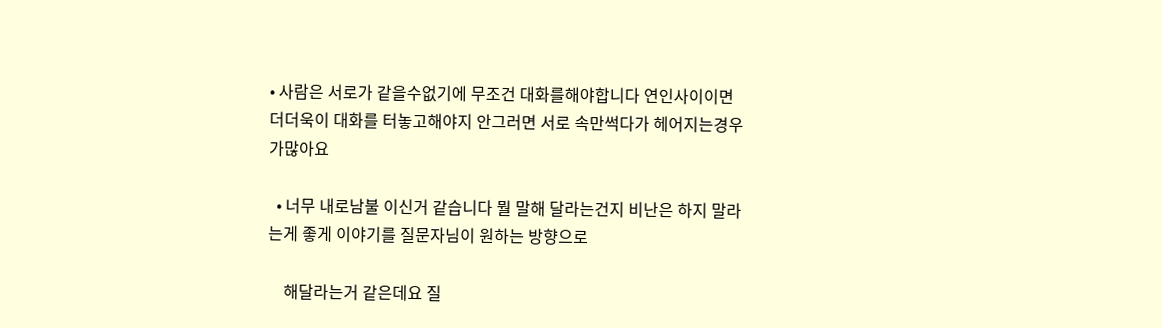• 사람은 서로가 같을수없기에 무조건 대화를해야합니다 연인사이이면 더더욱이 대화를 터놓고해야지 안그러면 서로 속만썩다가 헤어지는경우가많아요

  • 너무 내로남불 이신거 같습니다 뭘 말해 달라는건지 비난은 하지 말라는게 좋게 이야기를 질문자님이 원하는 방향으로

    해달라는거 같은데요 질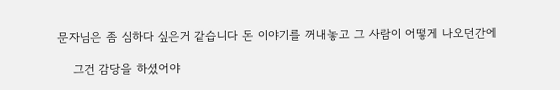문자님은 좀 심하다 싶은거 같습니다 돈 이야기를 꺼내놓고 그 사람이 어떻게 나오던간에

    그건 감당을 하셨어야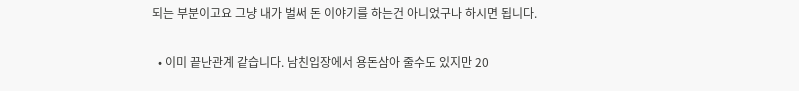되는 부분이고요 그냥 내가 벌써 돈 이야기를 하는건 아니었구나 하시면 됩니다.

  • 이미 끝난관계 같습니다. 남친입장에서 용돈삼아 줄수도 있지만 20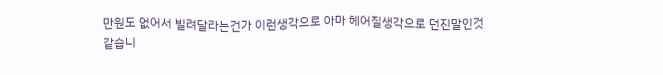만원도 없어서 빌려달라는건가 이런생각으로 아마 헤어질생각으로 던진말인것같습니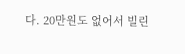다. 20만원도 없어서 빌린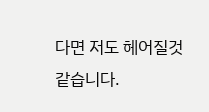다면 저도 헤어질것같습니다.